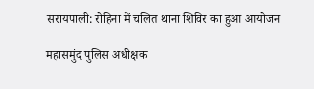सरायपाली: रोहिना में चलित थाना शिविर का हुआ आयोजन

महासमुंद पुलिस अधीक्षक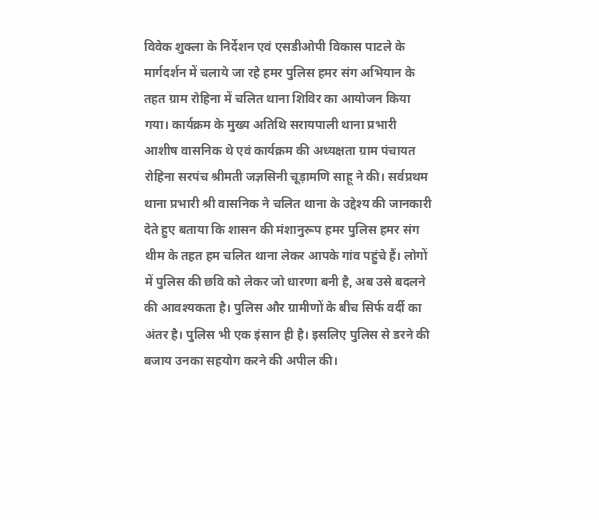विवेक शुक्ला के निर्देशन एवं एसडीओपी विकास पाटले के मार्गदर्शन में चलाये जा रहे हमर पुलिस हमर संग अभियान के तहत ग्राम रोहिना में चलित थाना शिविर का आयोजन किया गया। कार्यक्रम के मुख्य अतिथि सरायपाली थाना प्रभारी आशीष वासनिक थे एवं कार्यक्रम की अध्यक्षता ग्राम पंचायत रोहिना सरपंच श्रीमती जज्ञसिनी चूड़ामणि साहू ने की। सर्वप्रथम थाना प्रभारी श्री वासनिक ने चलित थाना के उद्देश्य की जानकारी देते हुए बताया कि शासन की मंशानुरूप हमर पुलिस हमर संग थीम के तहत हम चलित थाना लेकर आपके गांव पहुंचे हैं। लोगों में पुलिस की छवि को लेकर जो धारणा बनी है, अब उसे बदलने की आवश्यकता है। पुलिस और ग्रामीणों के बीच सिर्फ वर्दी का अंतर है। पुलिस भी एक इंसान ही है। इसलिए पुलिस से डरने की बजाय उनका सहयोग करने की अपील की।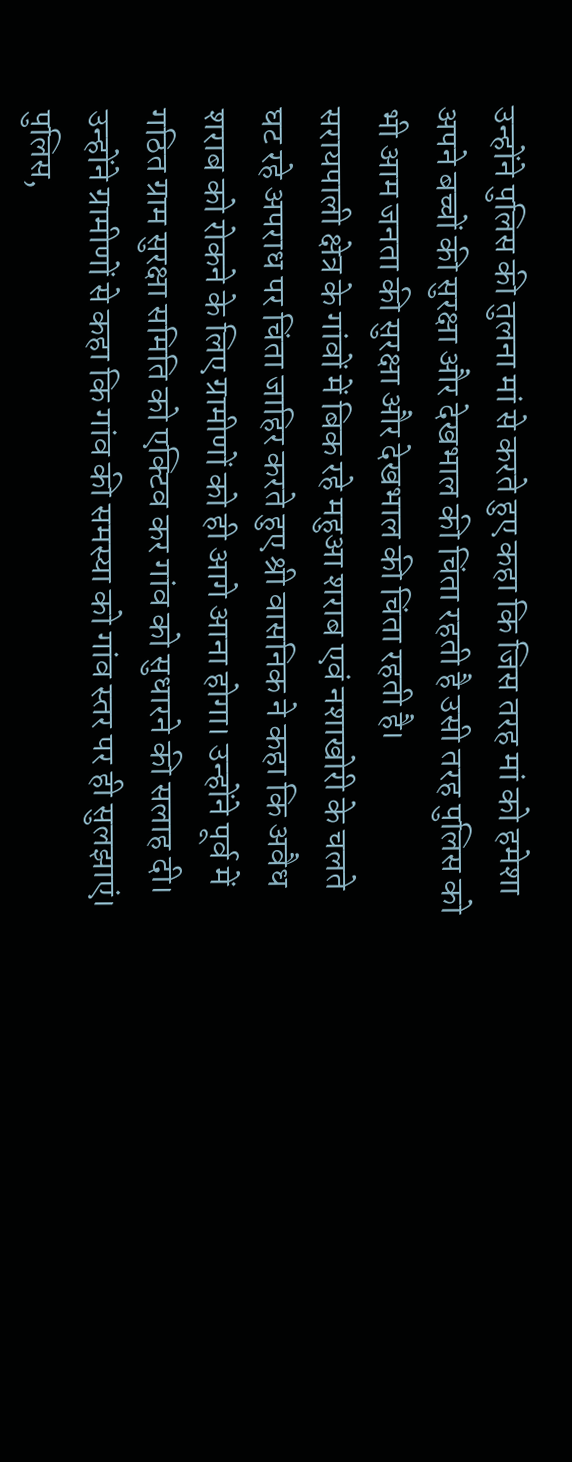उन्होंने पुलिस की तुलना मां से करते हुए कहा कि जिस तरह मां को हमेशा अपने बच्चों की सुरक्षा और देखभाल की चिंता रहती है उसी तरह पुलिस को भी आम जनता की सुरक्षा और देखभाल की चिंता रहती है।
सरायपाली क्षेत्र के गांवों में बिक रहे महुआ शराब एवं नशाखोरी के चलते घट रहे अपराध पर चिंता जाहिर करते हुए श्री वासनिक ने कहा कि अवैध शराब को रोकने के लिए ग्रामीणों को ही आगे आना होगा। उन्होंने पूर्व में गठित ग्राम सुरक्षा समिति को एक्टिव कर गांव को सुधारने की सलाह दी। उन्होंने ग्रामीणों से कहा कि गांव की समस्या को गांव स्तर पर ही सुलझाएं। पुलिस,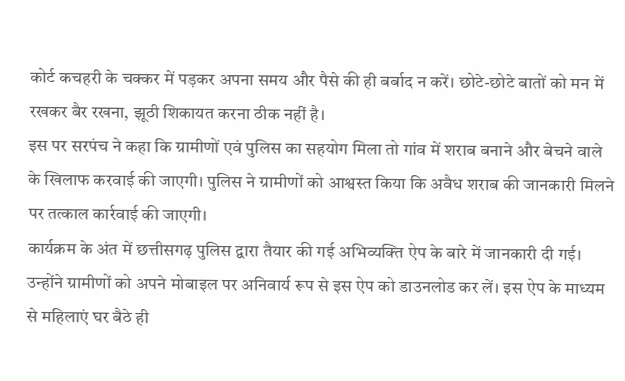कोर्ट कचहरी के चक्कर में पड़कर अपना समय और पैसे की ही बर्बाद न करें। छोटे-छोटे बातों को मन में रखकर बैर रखना, झूठी शिकायत करना ठीक नहीं है।
इस पर सरपंच ने कहा कि ग्रामीणों एवं पुलिस का सहयोग मिला तो गांव में शराब बनाने और बेचने वाले के खिलाफ करवाई की जाएगी। पुलिस ने ग्रामीणों को आश्वस्त किया कि अवैध शराब की जानकारी मिलने पर तत्काल कार्रवाई की जाएगी।
कार्यक्रम के अंत में छत्तीसगढ़ पुलिस द्वारा तैयार की गई अभिव्यक्ति ऐप के बारे में जानकारी दी गई। उन्होंने ग्रामीणों को अपने मोबाइल पर अनिवार्य रूप से इस ऐप को डाउनलोड कर लें। इस ऐप के माध्यम से महिलाएं घर बैठे ही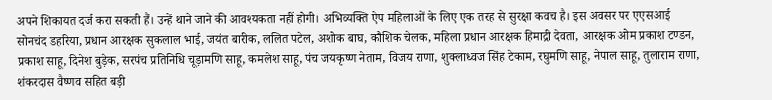अपने शिकायत दर्ज करा सकती हैं। उन्हें थाने जाने की आवश्यकता नहीं होगी। अभिव्यक्ति ऐप महिलाओं के लिए एक तरह से सुरक्षा कवच है। इस अवसर पर एएसआई सोनचंद डहरिया, प्रधान आरक्षक सुकलाल भाई, जयंत बारीक, ललित पटेल, अशोक बाघ, कौशिक चेलक, महिला प्रधान आरक्षक हिमाद्री देवता, आरक्षक ओम प्रकाश टण्डन, प्रकाश साहू, दिनेश बुड़ेक, सरपंच प्रतिनिधि चूड़ामणि साहू, कमलेश साहू, पंच जयकृष्ण नेताम, विजय राणा, शुक्लाध्वज सिंह टेकाम, रघुमणि साहू, नेपाल साहू, तुलाराम राणा, शंकरदास वैष्णव सहित बड़ी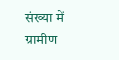संख्या में ग्रामीण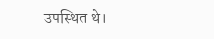उपस्थित थे।